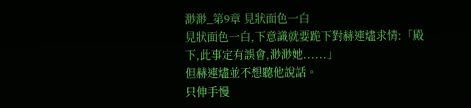渺渺_第9章 見狀面色一白
見狀面色一白,下意識就要跪下對赫連燼求情:「殿下,此事定有誤會,渺渺她......」
但赫連燼並不想聽他說話。
只伸手慢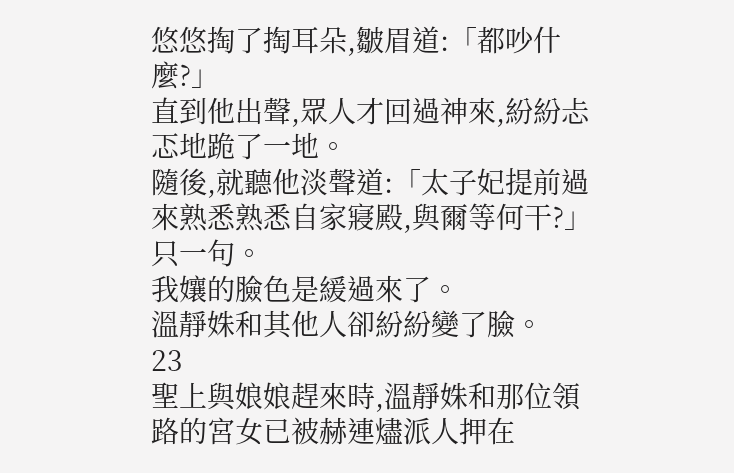悠悠掏了掏耳朵,皺眉道:「都吵什麼?」
直到他出聲,眾人才回過神來,紛紛忐忑地跪了一地。
隨後,就聽他淡聲道:「太子妃提前過來熟悉熟悉自家寢殿,與爾等何干?」
只一句。
我孃的臉色是緩過來了。
溫靜姝和其他人卻紛紛變了臉。
23
聖上與娘娘趕來時,溫靜姝和那位領路的宮女已被赫連燼派人押在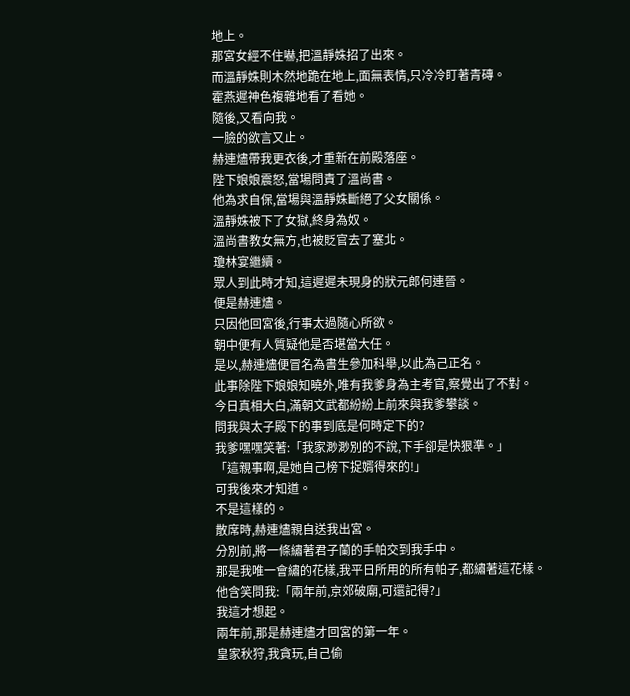地上。
那宮女經不住嚇,把溫靜姝招了出來。
而溫靜姝則木然地跪在地上,面無表情,只冷冷盯著青磚。
霍燕遲神色複雜地看了看她。
隨後,又看向我。
一臉的欲言又止。
赫連燼帶我更衣後,才重新在前殿落座。
陛下娘娘震怒,當場問責了溫尚書。
他為求自保,當場與溫靜姝斷絕了父女關係。
溫靜姝被下了女獄,終身為奴。
溫尚書教女無方,也被貶官去了塞北。
瓊林宴繼續。
眾人到此時才知,這遲遲未現身的狀元郎何連晉。
便是赫連燼。
只因他回宮後,行事太過隨心所欲。
朝中便有人質疑他是否堪當大任。
是以,赫連燼便冒名為書生參加科舉,以此為己正名。
此事除陛下娘娘知曉外,唯有我爹身為主考官,察覺出了不對。
今日真相大白,滿朝文武都紛紛上前來與我爹攀談。
問我與太子殿下的事到底是何時定下的?
我爹嘿嘿笑著:「我家渺渺別的不說,下手卻是快狠準。」
「這親事啊,是她自己榜下捉婿得來的!」
可我後來才知道。
不是這樣的。
散席時,赫連燼親自送我出宮。
分別前,將一條繡著君子蘭的手帕交到我手中。
那是我唯一會繡的花樣,我平日所用的所有帕子,都繡著這花樣。
他含笑問我:「兩年前,京郊破廟,可還記得?」
我這才想起。
兩年前,那是赫連燼才回宮的第一年。
皇家秋狩,我貪玩,自己偷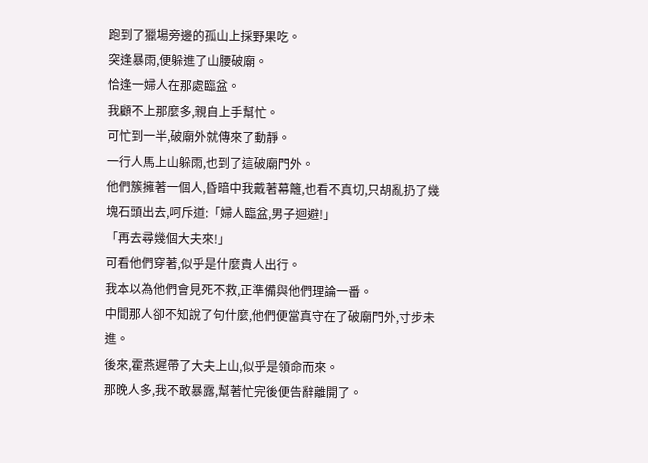跑到了獵場旁邊的孤山上採野果吃。
突逢暴雨,便躲進了山腰破廟。
恰逢一婦人在那處臨盆。
我顧不上那麼多,親自上手幫忙。
可忙到一半,破廟外就傳來了動靜。
一行人馬上山躲雨,也到了這破廟門外。
他們簇擁著一個人,昏暗中我戴著幕籬,也看不真切,只胡亂扔了幾塊石頭出去,呵斥道:「婦人臨盆,男子迴避!」
「再去尋幾個大夫來!」
可看他們穿著,似乎是什麼貴人出行。
我本以為他們會見死不救,正準備與他們理論一番。
中間那人卻不知說了句什麼,他們便當真守在了破廟門外,寸步未進。
後來,霍燕遲帶了大夫上山,似乎是領命而來。
那晚人多,我不敢暴露,幫著忙完後便告辭離開了。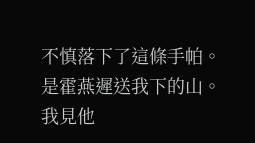不慎落下了這條手帕。
是霍燕遲送我下的山。
我見他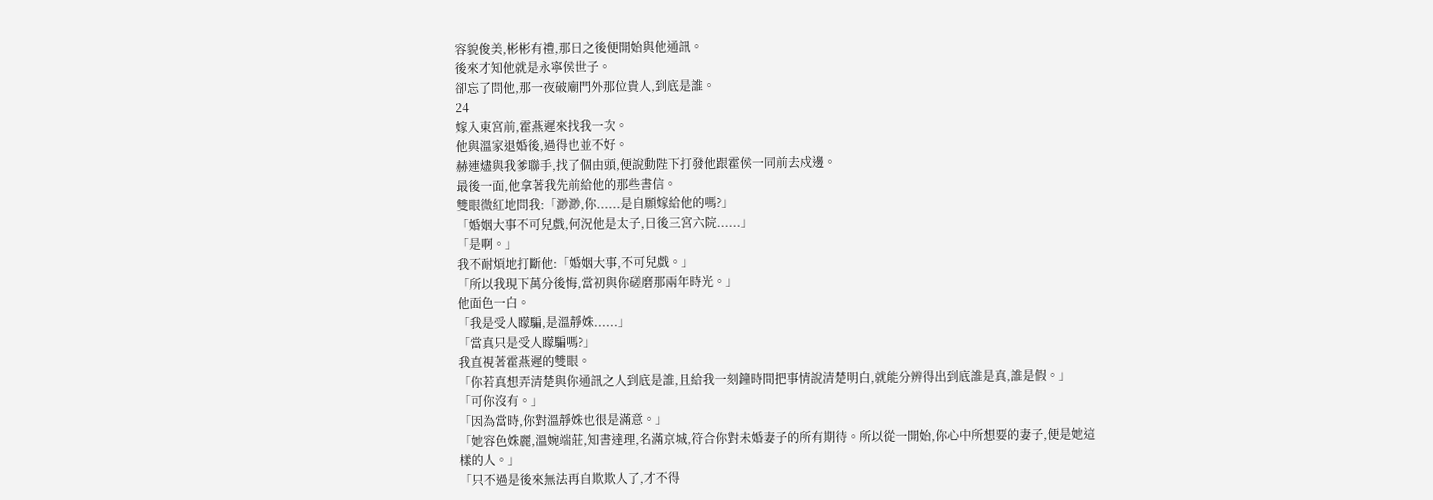容貌俊美,彬彬有禮,那日之後便開始與他通訊。
後來才知他就是永寧侯世子。
卻忘了問他,那一夜破廟門外那位貴人,到底是誰。
24
嫁入東宮前,霍燕遲來找我一次。
他與溫家退婚後,過得也並不好。
赫連燼與我爹聯手,找了個由頭,便說動陛下打發他跟霍侯一同前去戍邊。
最後一面,他拿著我先前給他的那些書信。
雙眼微紅地問我:「渺渺,你......是自願嫁給他的嗎?」
「婚姻大事不可兒戲,何況他是太子,日後三宮六院......」
「是啊。」
我不耐煩地打斷他:「婚姻大事,不可兒戲。」
「所以我現下萬分後悔,當初與你磋磨那兩年時光。」
他面色一白。
「我是受人矇騙,是溫靜姝......」
「當真只是受人矇騙嗎?」
我直視著霍燕遲的雙眼。
「你若真想弄清楚與你通訊之人到底是誰,且給我一刻鐘時間把事情說清楚明白,就能分辨得出到底誰是真,誰是假。」
「可你沒有。」
「因為當時,你對溫靜姝也很是滿意。」
「她容色姝麗,溫婉端莊,知書達理,名滿京城,符合你對未婚妻子的所有期待。所以從一開始,你心中所想要的妻子,便是她這樣的人。」
「只不過是後來無法再自欺欺人了,才不得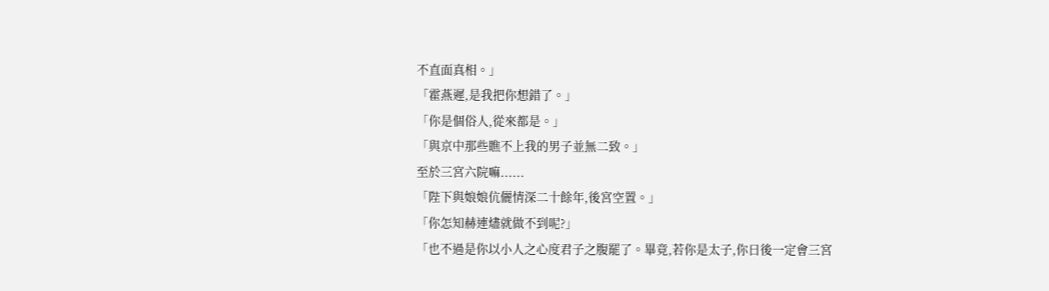不直面真相。」
「霍燕遲,是我把你想錯了。」
「你是個俗人,從來都是。」
「與京中那些瞧不上我的男子並無二致。」
至於三宮六院嘛......
「陛下與娘娘伉儷情深二十餘年,後宮空置。」
「你怎知赫連燼就做不到呢?」
「也不過是你以小人之心度君子之腹罷了。畢竟,若你是太子,你日後一定會三宮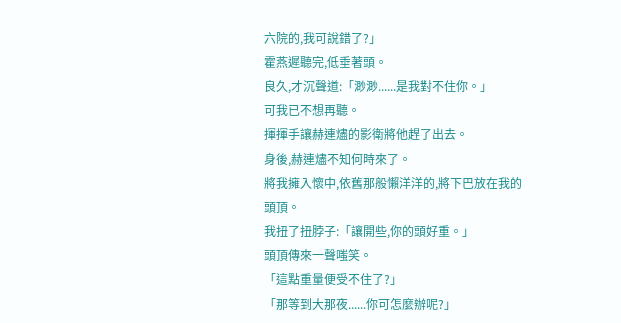六院的,我可說錯了?」
霍燕遲聽完,低垂著頭。
良久,才沉聲道:「渺渺......是我對不住你。」
可我已不想再聽。
揮揮手讓赫連燼的影衛將他趕了出去。
身後,赫連燼不知何時來了。
將我擁入懷中,依舊那般懶洋洋的,將下巴放在我的頭頂。
我扭了扭脖子:「讓開些,你的頭好重。」
頭頂傳來一聲嗤笑。
「這點重量便受不住了?」
「那等到大那夜......你可怎麼辦呢?」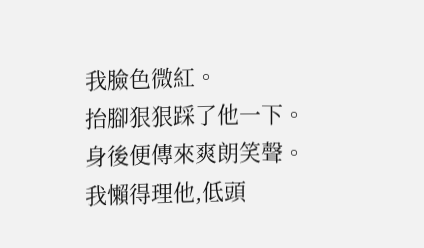我臉色微紅。
抬腳狠狠踩了他一下。
身後便傳來爽朗笑聲。
我懶得理他,低頭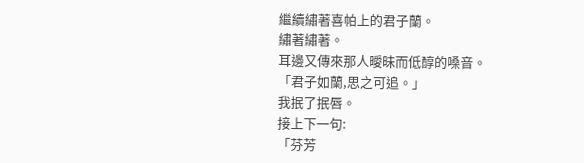繼續繡著喜帕上的君子蘭。
繡著繡著。
耳邊又傳來那人曖昧而低醇的嗓音。
「君子如蘭,思之可追。」
我抿了抿唇。
接上下一句:
「芬芳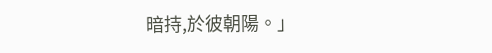暗持,於彼朝陽。」